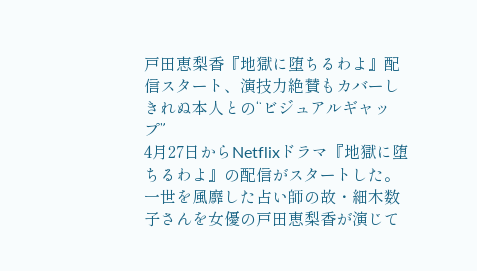戸田恵梨香『地獄に堕ちるわよ』配信スタート、演技力絶賛もカバーしきれぬ本人との“ビジュアルギャップ”
4月27日からNetflixドラマ『地獄に堕ちるわよ』の配信がスタートした。一世を風靡した占い師の故・細木数子さんを女優の戸田恵梨香が演じて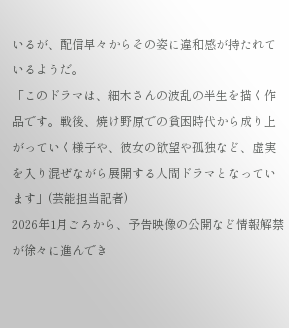いるが、配信早々からその姿に違和感が持たれているようだ。
「このドラマは、細木さんの波乱の半生を描く作品です。戦後、焼け野原での貧困時代から成り上がっていく様子や、彼女の欲望や孤独など、虚実を入り混ぜながら展開する人間ドラマとなっています」(芸能担当記者)
2026年1月ごろから、予告映像の公開など情報解禁が徐々に進んでき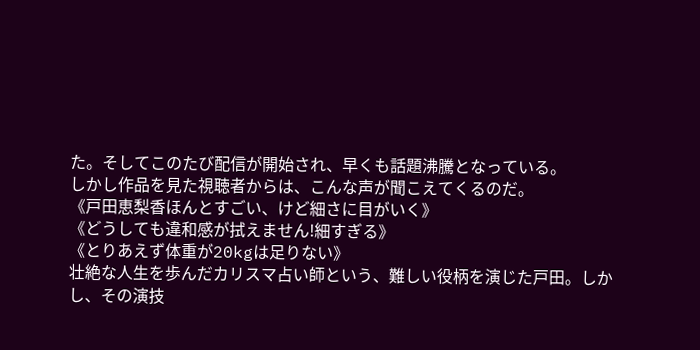た。そしてこのたび配信が開始され、早くも話題沸騰となっている。
しかし作品を見た視聴者からは、こんな声が聞こえてくるのだ。
《戸田恵梨香ほんとすごい、けど細さに目がいく》
《どうしても違和感が拭えません!細すぎる》
《とりあえず体重が20kgは足りない》
壮絶な人生を歩んだカリスマ占い師という、難しい役柄を演じた戸田。しかし、その演技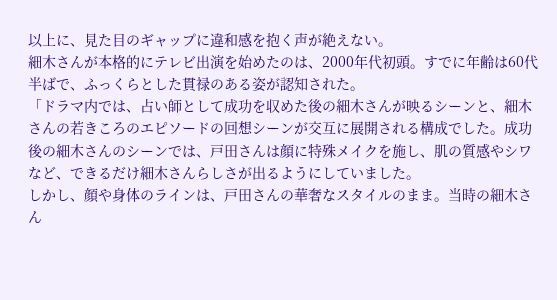以上に、見た目のギャップに違和感を抱く声が絶えない。
細木さんが本格的にテレビ出演を始めたのは、2000年代初頭。すでに年齢は60代半ばで、ふっくらとした貫禄のある姿が認知された。
「ドラマ内では、占い師として成功を収めた後の細木さんが映るシーンと、細木さんの若きころのエピソードの回想シーンが交互に展開される構成でした。成功後の細木さんのシーンでは、戸田さんは顔に特殊メイクを施し、肌の質感やシワなど、できるだけ細木さんらしさが出るようにしていました。
しかし、顔や身体のラインは、戸田さんの華奢なスタイルのまま。当時の細木さん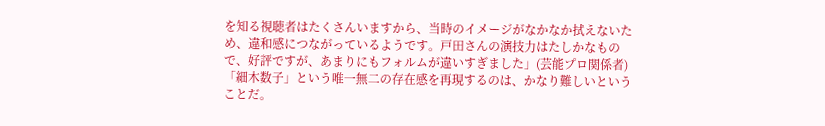を知る視聴者はたくさんいますから、当時のイメージがなかなか拭えないため、違和感につながっているようです。戸田さんの演技力はたしかなもので、好評ですが、あまりにもフォルムが違いすぎました」(芸能プロ関係者)
「細木数子」という唯一無二の存在感を再現するのは、かなり難しいということだ。